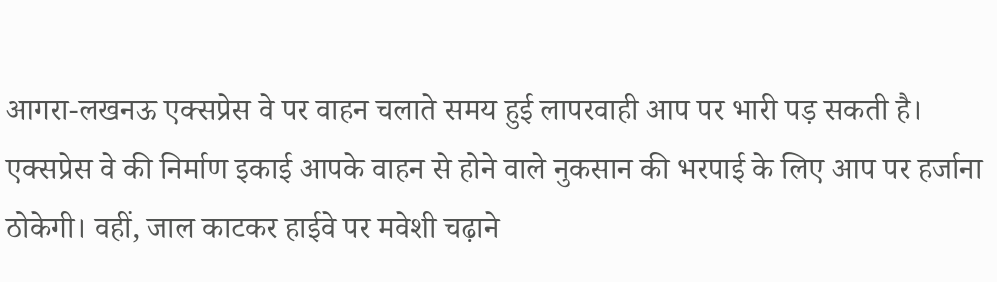आगरा-लखनऊ एक्सप्रेस वे पर वाहन चलाते समय हुई लापरवाही आप पर भारी पड़ सकती है। एक्सप्रेस वे की निर्माण इकाई आपके वाहन से होने वाले नुकसान की भरपाई के लिए आप पर हर्जाना ठोकेगी। वहीं, जाल काटकर हाईवे पर मवेशी चढ़ाने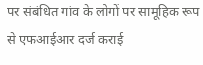पर संबंधित गांव के लोगों पर सामूहिक रूप से एफआईआर दर्ज कराई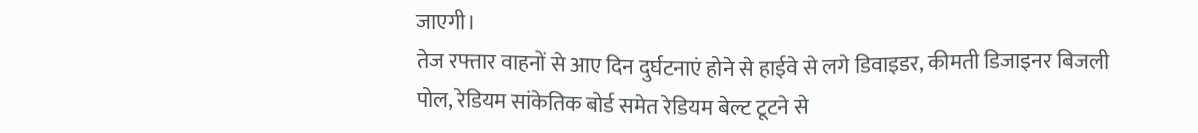जाएगी।
तेज रफ्तार वाहनों से आए दिन दुर्घटनाएं होने से हाईवे से लगे डिवाइडर, कीमती डिजाइनर बिजली पोल, रेडियम सांकेतिक बोर्ड समेत रेडियम बेल्ट टूटने से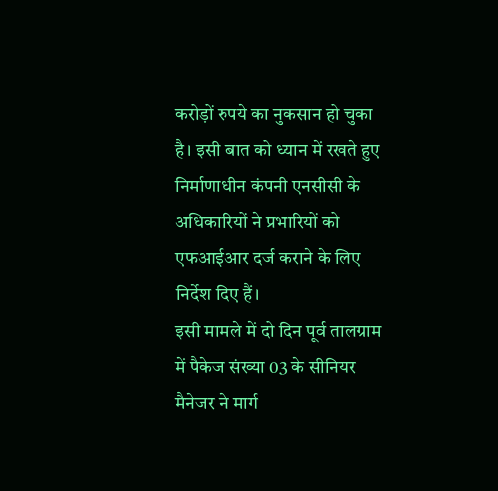करोड़ों रुपये का नुकसान हो चुका है। इसी बात को ध्यान में रखते हुए निर्माणाधीन कंपनी एनसीसी के अधिकारियों ने प्रभारियों को एफआईआर दर्ज कराने के लिए निर्देश दिए हैं।
इसी मामले में दो दिन पूर्व तालग्राम में पैकेज संख्या 03 के सीनियर मैनेजर ने मार्ग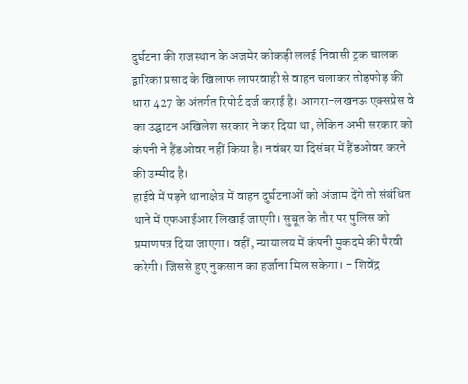दुर्घटना की राजस्थान के अजमेर कोकड़ी ललई निवासी ट्रक चालक द्वारिका प्रसाद के खिलाफ लापरवाही से वाहन चलाकर तोड़फोड़ की धारा 427 के अंतर्गत रिपोर्ट दर्ज कराई है। आगरा-लखनऊ एक्सप्रेस वे का उद्घाटन अखिलेश सरकार ने कर दिया था, लेकिन अभी सरकार को कंपनी ने हैंडओवर नहीं किया है। नवंबर या दिसंबर में हैंडओवर करने की उम्मीद है।
हाईवे में पड़ने थानाक्षेत्र में वाहन दुर्घटनाओं को अंजाम देंगे तो संबंधित थाने में एफआईआर लिखाई जाएगी। सुबूत के तौर पर पुलिस को प्रमाणपत्र दिया जाएगा। वहीं, न्यायालय में कंपनी मुकदमे की पैरवी करेगी। जिससे हुए नुकसान का हर्जाना मिल सकेगा। - शिवेंद्र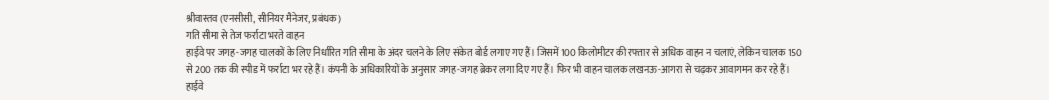श्रीवास्तव (एनसीसी, सीनियर मैनेजर, प्रबंधक)
गति सीमा से तेज फर्राटा भरते वाहन
हाईवे पर जगह-जगह चालकों के लिए निर्धारित गति सीमा के अंदर चलने के लिए संकेत बोर्ड लगाए गए हैं। जिसमें 100 किलोमीटर की रफ्तार से अधिक वाहन न चलाएं, लेकिन चालक 150 से 200 तक की स्पीड में फर्राटा भर रहे हैं। कंपनी के अधिकारियों के अनुसार जगह-जगह ब्रेकर लगा दिए गए हैं। फिर भी वाहन चालक लखनऊ-आगरा से चढ़कर आवागमन कर रहे हैं।
हाईवे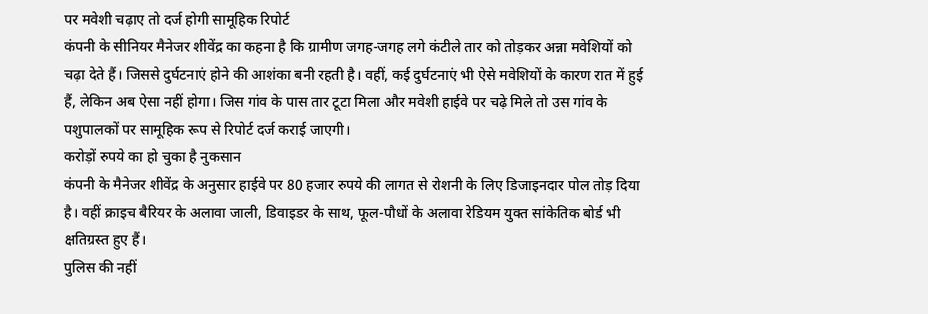पर मवेशी चढ़ाए तो दर्ज होगी सामूहिक रिपोर्ट
कंपनी के सीनियर मैनेजर शीवेंद्र का कहना है कि ग्रामीण जगह-जगह लगे कंटीले तार को तोड़कर अन्ना मवेशियों को चढ़ा देते हैं। जिससे दुर्घटनाएं होने की आशंका बनी रहती है। वहीं, कई दुर्घटनाएं भी ऐसे मवेशियों के कारण रात में हुई हैं, लेकिन अब ऐसा नहीं होगा। जिस गांव के पास तार टूटा मिला और मवेशी हाईवे पर चढ़े मिले तो उस गांव के पशुपालकों पर सामूहिक रूप से रिपोर्ट दर्ज कराई जाएगी।
करोड़ों रुपये का हो चुका है नुकसान
कंपनी के मैनेजर शीवेंद्र के अनुसार हाईवे पर 80 हजार रुपये की लागत से रोशनी के लिए डिजाइनदार पोल तोड़ दिया है। वहीं क्राइच बैरियर के अलावा जाली, डिवाइडर के साथ, फूल-पौधों के अलावा रेडियम युक्त सांकेतिक बोर्ड भी क्षतिग्रस्त हुए हैं।
पुलिस की नहीं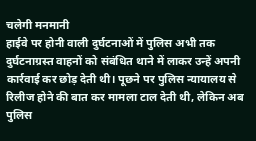चलेगी मनमानी
हाईवे पर होनी वाली दुर्घटनाओं में पुलिस अभी तक दुर्घटनाग्रस्त वाहनों को संबंधित थाने में लाकर उन्हें अपनी कार्रवाई कर छोड़ देती थी। पूछने पर पुलिस न्यायालय से रिलीज होने की बात कर मामला टाल देती थी, लेकिन अब पुलिस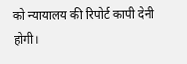को न्यायालय की रिपोर्ट कापी देनी होगी।